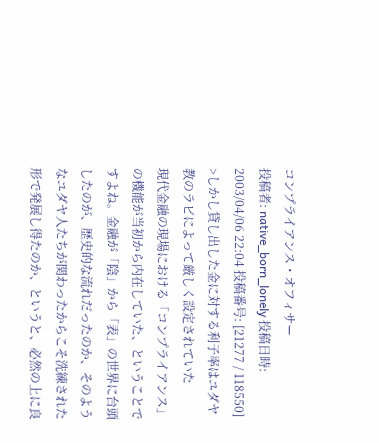コンプライアンス・オフィサー
投稿者: native_born_lonely 投稿日時: 2003/04/06 22:04 投稿番号: [21277 / 118550]
>しかし貸し出した金に対する利子率はユダヤ教のラビによって厳しく設定されていた
現代金融の現場における「コンプライアンス」の機能が当初から内在していた、ということですよね。金融が「陰」から「表」の世界に台頭したのが、歴史的な流れだったのか、そのようなユダヤ人たちが関わったからこそ洗練された形で発展し得たのか、というと、必然の上に良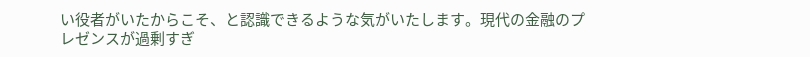い役者がいたからこそ、と認識できるような気がいたします。現代の金融のプレゼンスが過剰すぎ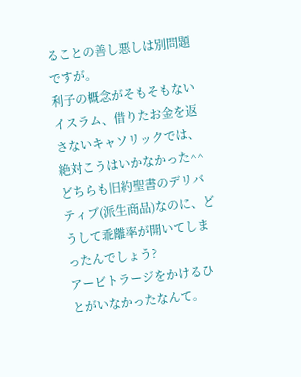ることの善し悪しは別問題ですが。
利子の概念がそもそもないイスラム、借りたお金を返さないキャソリックでは、絶対こうはいかなかった^^
どちらも旧約聖書のデリバティブ(派生商品)なのに、どうして乖離率が開いてしまったんでしょう?
アービトラージをかけるひとがいなかったなんて。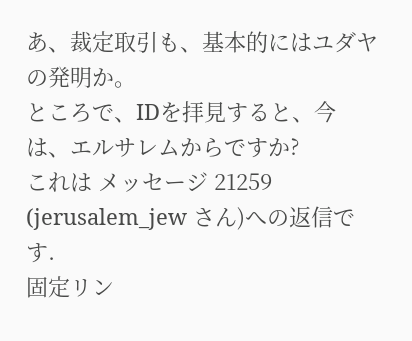あ、裁定取引も、基本的にはユダヤの発明か。
ところで、IDを拝見すると、今は、エルサレムからですか?
これは メッセージ 21259 (jerusalem_jew さん)への返信です.
固定リン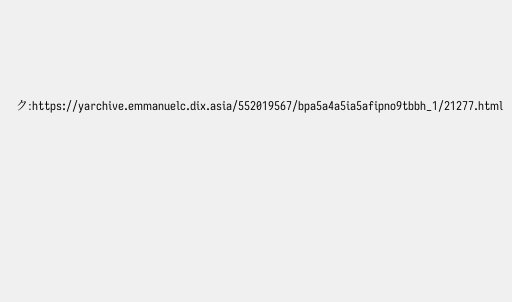ク:https://yarchive.emmanuelc.dix.asia/552019567/bpa5a4a5ia5afipno9tbbh_1/21277.html